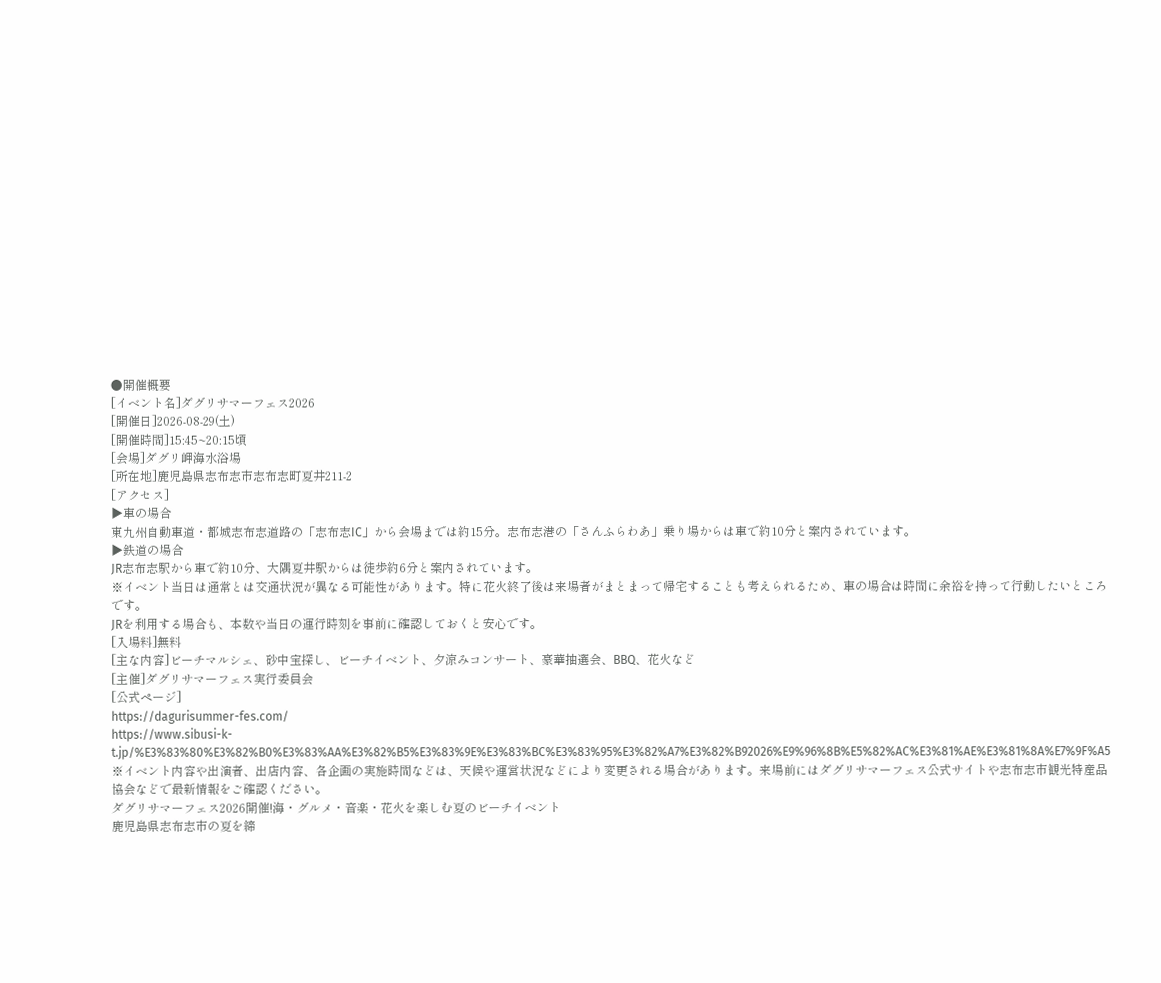●開催概要
[イベント名]ダグリサマーフェス2026
[開催日]2026-08-29(土)
[開催時間]15:45~20:15頃
[会場]ダグリ岬海水浴場
[所在地]鹿児島県志布志市志布志町夏井211-2
[アクセス]
▶車の場合
東九州自動車道・都城志布志道路の「志布志IC」から会場までは約15分。志布志港の「さんふらわあ」乗り場からは車で約10分と案内されています。
▶鉄道の場合
JR志布志駅から車で約10分、大隅夏井駅からは徒歩約6分と案内されています。
※イベント当日は通常とは交通状況が異なる可能性があります。特に花火終了後は来場者がまとまって帰宅することも考えられるため、車の場合は時間に余裕を持って行動したいところです。
JRを利用する場合も、本数や当日の運行時刻を事前に確認しておくと安心です。
[入場料]無料
[主な内容]ビーチマルシェ、砂中宝探し、ビーチイベント、夕涼みコンサート、豪華抽選会、BBQ、花火など
[主催]ダグリサマーフェス実行委員会
[公式ページ]
https://dagurisummer-fes.com/
https://www.sibusi-k-t.jp/%E3%83%80%E3%82%B0%E3%83%AA%E3%82%B5%E3%83%9E%E3%83%BC%E3%83%95%E3%82%A7%E3%82%B92026%E9%96%8B%E5%82%AC%E3%81%AE%E3%81%8A%E7%9F%A5
※イベント内容や出演者、出店内容、各企画の実施時間などは、天候や運営状況などにより変更される場合があります。来場前にはダグリサマーフェス公式サイトや志布志市観光特産品協会などで最新情報をご確認ください。
ダグリサマーフェス2026開催!海・グルメ・音楽・花火を楽しむ夏のビーチイベント
鹿児島県志布志市の夏を締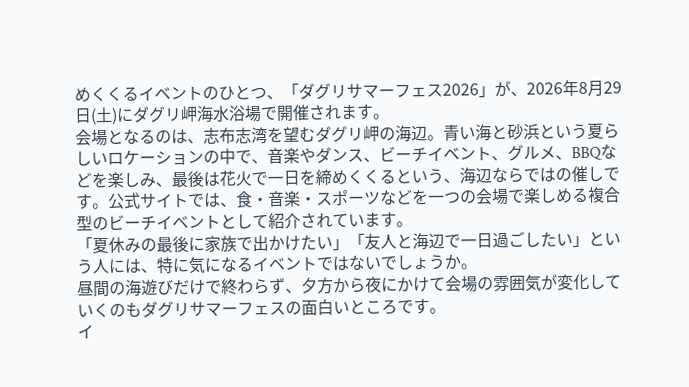めくくるイベントのひとつ、「ダグリサマーフェス2026」が、2026年8月29日(土)にダグリ岬海水浴場で開催されます。
会場となるのは、志布志湾を望むダグリ岬の海辺。青い海と砂浜という夏らしいロケーションの中で、音楽やダンス、ビーチイベント、グルメ、BBQなどを楽しみ、最後は花火で一日を締めくくるという、海辺ならではの催しです。公式サイトでは、食・音楽・スポーツなどを一つの会場で楽しめる複合型のビーチイベントとして紹介されています。
「夏休みの最後に家族で出かけたい」「友人と海辺で一日過ごしたい」という人には、特に気になるイベントではないでしょうか。
昼間の海遊びだけで終わらず、夕方から夜にかけて会場の雰囲気が変化していくのもダグリサマーフェスの面白いところです。
イ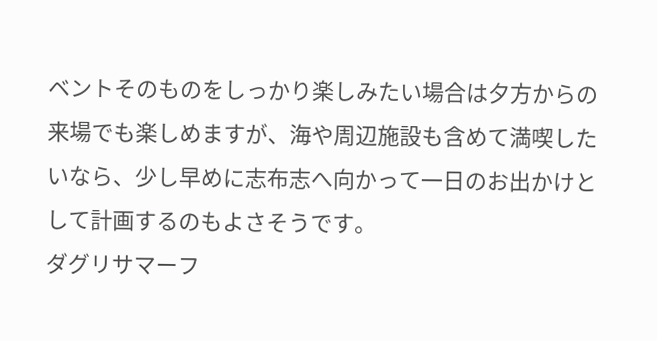ベントそのものをしっかり楽しみたい場合は夕方からの来場でも楽しめますが、海や周辺施設も含めて満喫したいなら、少し早めに志布志へ向かって一日のお出かけとして計画するのもよさそうです。
ダグリサマーフ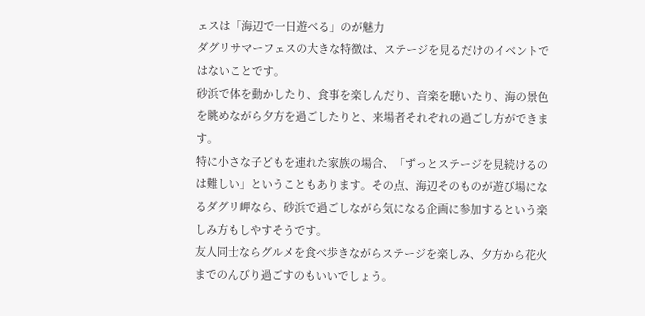ェスは「海辺で一日遊べる」のが魅力
ダグリサマーフェスの大きな特徴は、ステージを見るだけのイベントではないことです。
砂浜で体を動かしたり、食事を楽しんだり、音楽を聴いたり、海の景色を眺めながら夕方を過ごしたりと、来場者それぞれの過ごし方ができます。
特に小さな子どもを連れた家族の場合、「ずっとステージを見続けるのは難しい」ということもあります。その点、海辺そのものが遊び場になるダグリ岬なら、砂浜で過ごしながら気になる企画に参加するという楽しみ方もしやすそうです。
友人同士ならグルメを食べ歩きながらステージを楽しみ、夕方から花火までのんびり過ごすのもいいでしょう。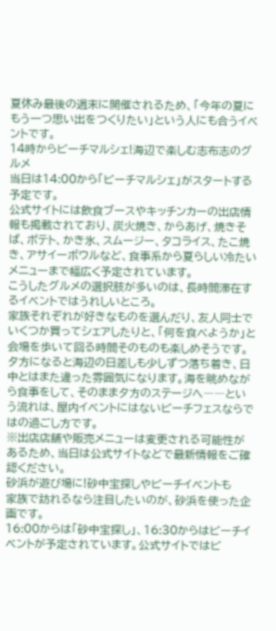夏休み最後の週末に開催されるため、「今年の夏にもう一つ思い出をつくりたい」という人にも合うイベントです。
14時からビーチマルシェ!海辺で楽しむ志布志のグルメ
当日は14:00から「ビーチマルシェ」がスタートする予定です。
公式サイトには飲食ブースやキッチンカーの出店情報も掲載されており、炭火焼き、からあげ、焼きそば、ポテト、かき氷、スムージー、タコライス、たこ焼き、アサイーボウルなど、食事系から夏らしい冷たいメニューまで幅広く予定されています。
こうしたグルメの選択肢が多いのは、長時間滞在するイベントではうれしいところ。
家族それぞれが好きなものを選んだり、友人同士でいくつか買ってシェアしたりと、「何を食べようか」と会場を歩いて回る時間そのものも楽しめそうです。
夕方になると海辺の日差しも少しずつ落ち着き、日中とはまた違った雰囲気になります。海を眺めながら食事をして、そのまま夕方のステージへ――という流れは、屋内イベントにはないビーチフェスならではの過ごし方です。
※出店店舗や販売メニューは変更される可能性があるため、当日は公式サイトなどで最新情報をご確認ください。
砂浜が遊び場に!砂中宝探しやビーチイベントも
家族で訪れるなら注目したいのが、砂浜を使った企画です。
16:00からは「砂中宝探し」、16:30からはビーチイベントが予定されています。公式サイトではビ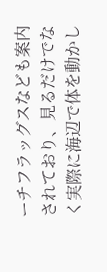ーチフラッグスなども案内されており、見るだけでなく実際に海辺で体を動かし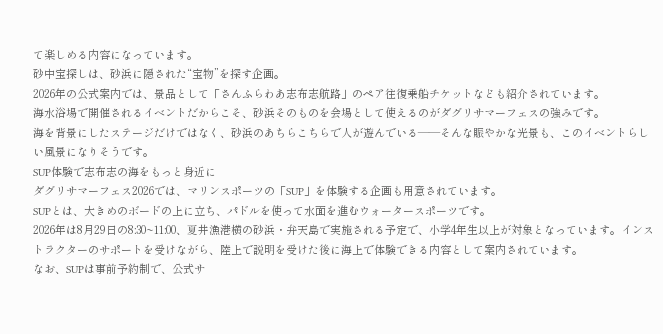て楽しめる内容になっています。
砂中宝探しは、砂浜に隠された“宝物”を探す企画。
2026年の公式案内では、景品として「さんふらわあ志布志航路」のペア往復乗船チケットなども紹介されています。
海水浴場で開催されるイベントだからこそ、砂浜そのものを会場として使えるのがダグリサマーフェスの強みです。
海を背景にしたステージだけではなく、砂浜のあちらこちらで人が遊んでいる――そんな賑やかな光景も、このイベントらしい風景になりそうです。
SUP体験で志布志の海をもっと身近に
ダグリサマーフェス2026では、マリンスポーツの「SUP」を体験する企画も用意されています。
SUPとは、大きめのボードの上に立ち、パドルを使って水面を進むウォータースポーツです。
2026年は8月29日の8:30~11:00、夏井漁港横の砂浜・弁天島で実施される予定で、小学4年生以上が対象となっています。インストラクターのサポートを受けながら、陸上で説明を受けた後に海上で体験できる内容として案内されています。
なお、SUPは事前予約制で、公式サ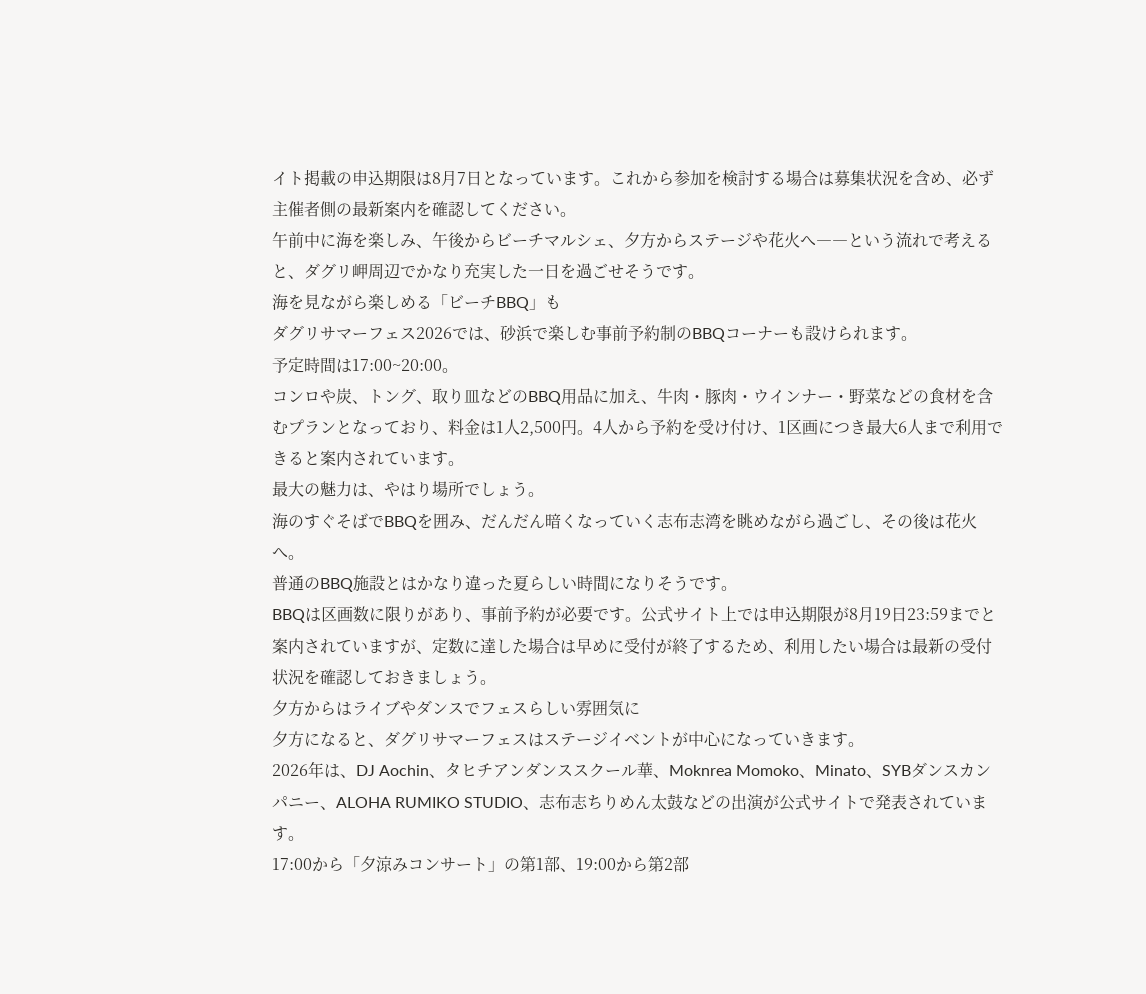イト掲載の申込期限は8月7日となっています。これから参加を検討する場合は募集状況を含め、必ず主催者側の最新案内を確認してください。
午前中に海を楽しみ、午後からビーチマルシェ、夕方からステージや花火へ――という流れで考えると、ダグリ岬周辺でかなり充実した一日を過ごせそうです。
海を見ながら楽しめる「ビーチBBQ」も
ダグリサマーフェス2026では、砂浜で楽しむ事前予約制のBBQコーナーも設けられます。
予定時間は17:00~20:00。
コンロや炭、トング、取り皿などのBBQ用品に加え、牛肉・豚肉・ウインナー・野菜などの食材を含むプランとなっており、料金は1人2,500円。4人から予約を受け付け、1区画につき最大6人まで利用できると案内されています。
最大の魅力は、やはり場所でしょう。
海のすぐそばでBBQを囲み、だんだん暗くなっていく志布志湾を眺めながら過ごし、その後は花火へ。
普通のBBQ施設とはかなり違った夏らしい時間になりそうです。
BBQは区画数に限りがあり、事前予約が必要です。公式サイト上では申込期限が8月19日23:59までと案内されていますが、定数に達した場合は早めに受付が終了するため、利用したい場合は最新の受付状況を確認しておきましょう。
夕方からはライブやダンスでフェスらしい雰囲気に
夕方になると、ダグリサマーフェスはステージイベントが中心になっていきます。
2026年は、DJ Aochin、タヒチアンダンススクール華、Moknrea Momoko、Minato、SYBダンスカンパニー、ALOHA RUMIKO STUDIO、志布志ちりめん太鼓などの出演が公式サイトで発表されています。
17:00から「夕涼みコンサート」の第1部、19:00から第2部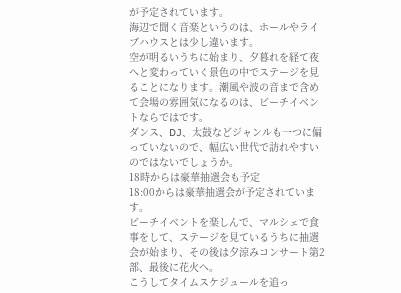が予定されています。
海辺で聞く音楽というのは、ホールやライブハウスとは少し違います。
空が明るいうちに始まり、夕暮れを経て夜へと変わっていく景色の中でステージを見ることになります。潮風や波の音まで含めて会場の雰囲気になるのは、ビーチイベントならではです。
ダンス、DJ、太鼓などジャンルも一つに偏っていないので、幅広い世代で訪れやすいのではないでしょうか。
18時からは豪華抽選会も予定
18:00からは豪華抽選会が予定されています。
ビーチイベントを楽しんで、マルシェで食事をして、ステージを見ているうちに抽選会が始まり、その後は夕涼みコンサート第2部、最後に花火へ。
こうしてタイムスケジュールを追っ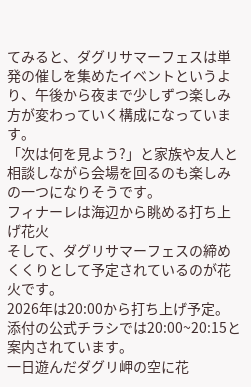てみると、ダグリサマーフェスは単発の催しを集めたイベントというより、午後から夜まで少しずつ楽しみ方が変わっていく構成になっています。
「次は何を見よう?」と家族や友人と相談しながら会場を回るのも楽しみの一つになりそうです。
フィナーレは海辺から眺める打ち上げ花火
そして、ダグリサマーフェスの締めくくりとして予定されているのが花火です。
2026年は20:00から打ち上げ予定。添付の公式チラシでは20:00~20:15と案内されています。
一日遊んだダグリ岬の空に花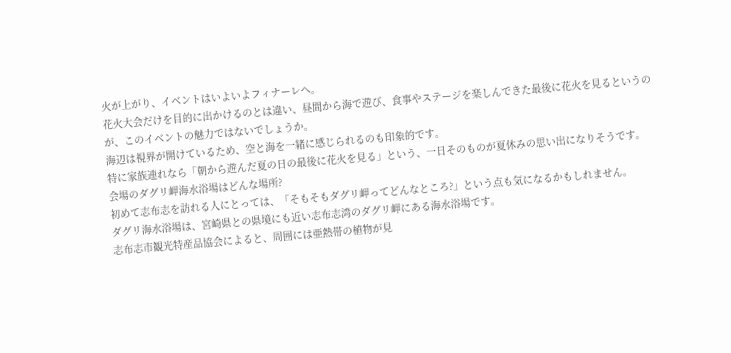火が上がり、イベントはいよいよフィナーレへ。
花火大会だけを目的に出かけるのとは違い、昼間から海で遊び、食事やステージを楽しんできた最後に花火を見るというのが、このイベントの魅力ではないでしょうか。
海辺は視界が開けているため、空と海を一緒に感じられるのも印象的です。
特に家族連れなら「朝から遊んだ夏の日の最後に花火を見る」という、一日そのものが夏休みの思い出になりそうです。
会場のダグリ岬海水浴場はどんな場所?
初めて志布志を訪れる人にとっては、「そもそもダグリ岬ってどんなところ?」という点も気になるかもしれません。
ダグリ海水浴場は、宮崎県との県境にも近い志布志湾のダグリ岬にある海水浴場です。
志布志市観光特産品協会によると、周囲には亜熱帯の植物が見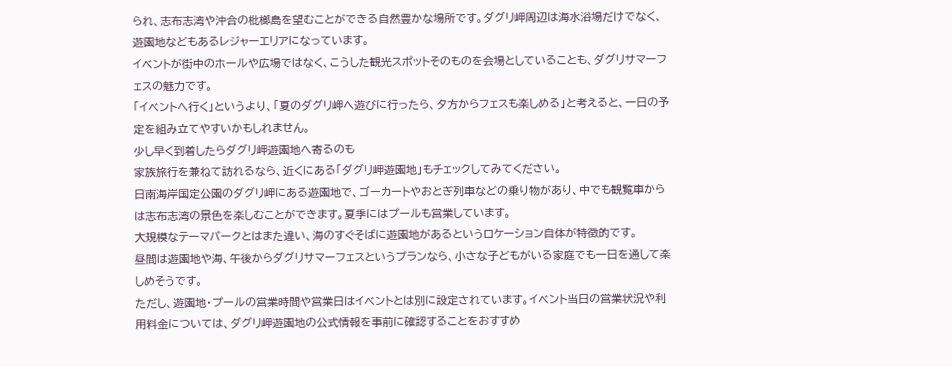られ、志布志湾や沖合の枇榔島を望むことができる自然豊かな場所です。ダグリ岬周辺は海水浴場だけでなく、遊園地などもあるレジャーエリアになっています。
イベントが街中のホールや広場ではなく、こうした観光スポットそのものを会場としていることも、ダグリサマーフェスの魅力です。
「イベントへ行く」というより、「夏のダグリ岬へ遊びに行ったら、夕方からフェスも楽しめる」と考えると、一日の予定を組み立てやすいかもしれません。
少し早く到着したらダグリ岬遊園地へ寄るのも
家族旅行を兼ねて訪れるなら、近くにある「ダグリ岬遊園地」もチェックしてみてください。
日南海岸国定公園のダグリ岬にある遊園地で、ゴーカートやおとぎ列車などの乗り物があり、中でも観覧車からは志布志湾の景色を楽しむことができます。夏季にはプールも営業しています。
大規模なテーマパークとはまた違い、海のすぐそばに遊園地があるというロケーション自体が特徴的です。
昼間は遊園地や海、午後からダグリサマーフェスというプランなら、小さな子どもがいる家庭でも一日を通して楽しめそうです。
ただし、遊園地・プールの営業時間や営業日はイベントとは別に設定されています。イベント当日の営業状況や利用料金については、ダグリ岬遊園地の公式情報を事前に確認することをおすすめ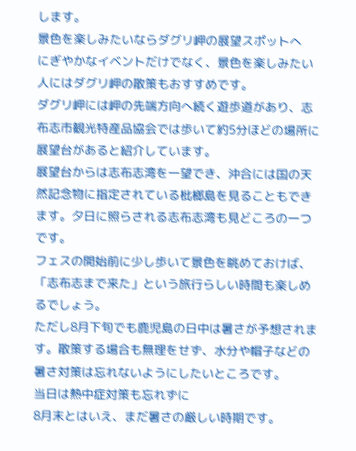します。
景色を楽しみたいならダグリ岬の展望スポットへ
にぎやかなイベントだけでなく、景色を楽しみたい人にはダグリ岬の散策もおすすめです。
ダグリ岬には岬の先端方向へ続く遊歩道があり、志布志市観光特産品協会では歩いて約5分ほどの場所に展望台があると紹介しています。
展望台からは志布志湾を一望でき、沖合には国の天然記念物に指定されている枇榔島を見ることもできます。夕日に照らされる志布志湾も見どころの一つです。
フェスの開始前に少し歩いて景色を眺めておけば、「志布志まで来た」という旅行らしい時間も楽しめるでしょう。
ただし8月下旬でも鹿児島の日中は暑さが予想されます。散策する場合も無理をせず、水分や帽子などの暑さ対策は忘れないようにしたいところです。
当日は熱中症対策も忘れずに
8月末とはいえ、まだ暑さの厳しい時期です。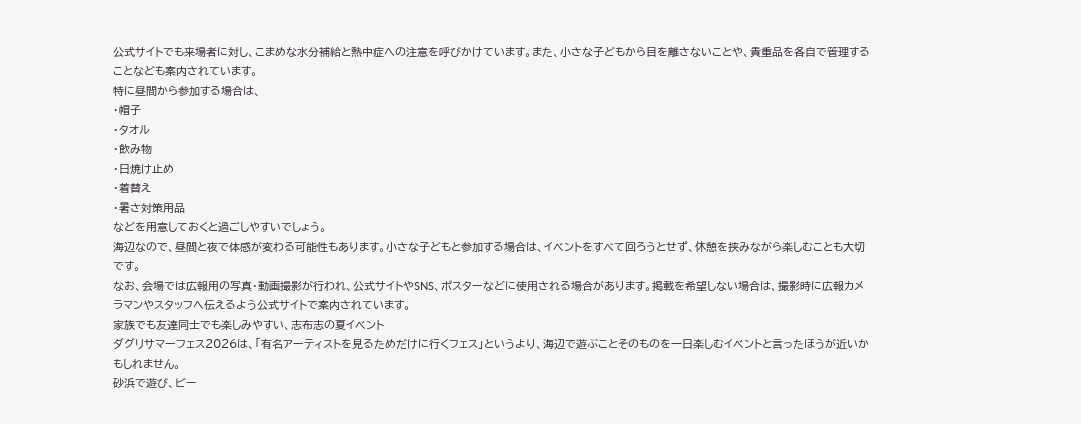公式サイトでも来場者に対し、こまめな水分補給と熱中症への注意を呼びかけています。また、小さな子どもから目を離さないことや、貴重品を各自で管理することなども案内されています。
特に昼間から参加する場合は、
・帽子
・タオル
・飲み物
・日焼け止め
・着替え
・暑さ対策用品
などを用意しておくと過ごしやすいでしょう。
海辺なので、昼間と夜で体感が変わる可能性もあります。小さな子どもと参加する場合は、イベントをすべて回ろうとせず、休憩を挟みながら楽しむことも大切です。
なお、会場では広報用の写真・動画撮影が行われ、公式サイトやSNS、ポスターなどに使用される場合があります。掲載を希望しない場合は、撮影時に広報カメラマンやスタッフへ伝えるよう公式サイトで案内されています。
家族でも友達同士でも楽しみやすい、志布志の夏イベント
ダグリサマーフェス2026は、「有名アーティストを見るためだけに行くフェス」というより、海辺で遊ぶことそのものを一日楽しむイベントと言ったほうが近いかもしれません。
砂浜で遊び、ビー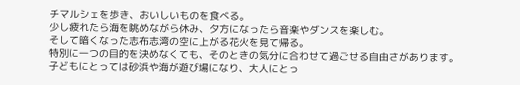チマルシェを歩き、おいしいものを食べる。
少し疲れたら海を眺めながら休み、夕方になったら音楽やダンスを楽しむ。
そして暗くなった志布志湾の空に上がる花火を見て帰る。
特別に一つの目的を決めなくても、そのときの気分に合わせて過ごせる自由さがあります。
子どもにとっては砂浜や海が遊び場になり、大人にとっ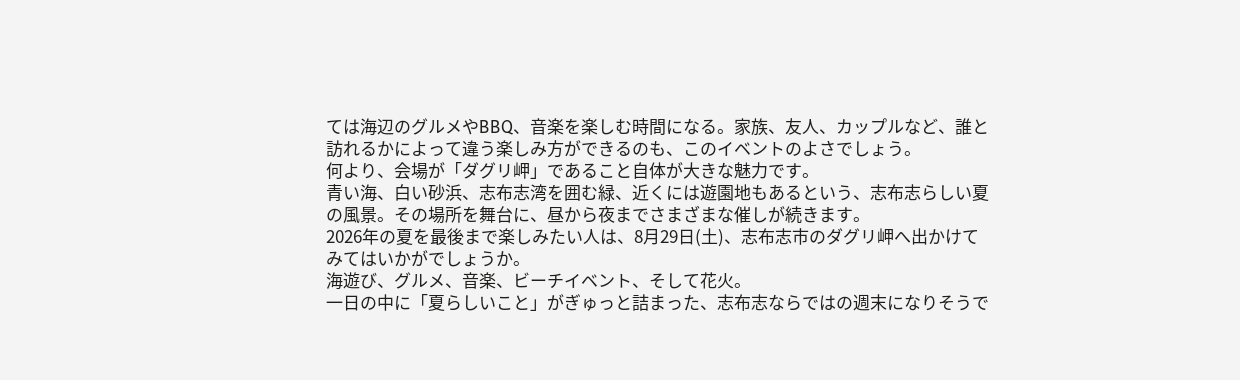ては海辺のグルメやBBQ、音楽を楽しむ時間になる。家族、友人、カップルなど、誰と訪れるかによって違う楽しみ方ができるのも、このイベントのよさでしょう。
何より、会場が「ダグリ岬」であること自体が大きな魅力です。
青い海、白い砂浜、志布志湾を囲む緑、近くには遊園地もあるという、志布志らしい夏の風景。その場所を舞台に、昼から夜までさまざまな催しが続きます。
2026年の夏を最後まで楽しみたい人は、8月29日(土)、志布志市のダグリ岬へ出かけてみてはいかがでしょうか。
海遊び、グルメ、音楽、ビーチイベント、そして花火。
一日の中に「夏らしいこと」がぎゅっと詰まった、志布志ならではの週末になりそうで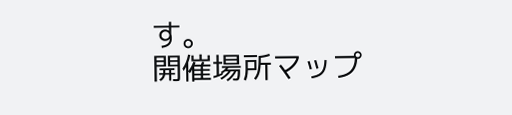す。
開催場所マップ